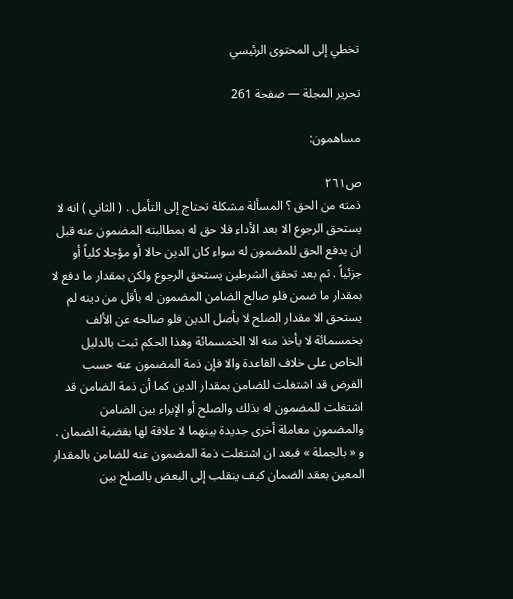تخطي إلى المحتوى الرئيسي

تحرير المجلة — صفحة 261

مساهمون:

ص٢٦١
ذمته من الحق ؟ المسألة مشكلة تحتاج إلى التأمل . ( الثاني ) انه لا يستحق الرجوع الا بعد الأداء فلا حق له بمطالبته المضمون عنه قبل ان يدفع الحق للمضمون له سواء كان الدين حالا أو مؤجلا كلياً أو جزئياً . ثم بعد تحقق الشرطين يستحق الرجوع ولكن بمقدار ما دفع لا بمقدار ما ضمن فلو صالح الضامن المضمون له بأقل من دينه لم يستحق الا مقدار الصلح لا بأصل الدين فلو صالحه عن الألف بخمسمائة لا يأخذ منه الا الخمسمائة وهذا الحكم ثبت بالدليل الخاص على خلاف القاعدة والا فإن ذمة المضمون عنه حسب الفرض قد اشتغلت للضامن بمقدار الدين كما أن ذمة الضامن قد اشتغلت للمضمون له بذلك والصلح أو الإبراء بين الضامن والمضمون معاملة أخرى جديدة بينهما لا علاقة لها بقضية الضمان . و « بالجملة » فبعد ان اشتغلت ذمة المضمون عنه للضامن بالمقدار المعين بعقد الضمان كيف ينقلب إلى البعض بالصلح بين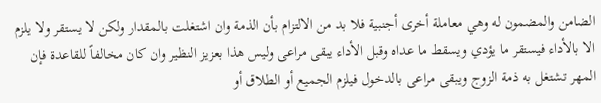الضامن والمضمون له وهي معاملة أخرى أجنبية فلا بد من الالتزام بأن الذمة وان اشتغلت بالمقدار ولكن لا يستقر ولا يلزم الا بالأداء فيستقر ما يؤدي ويسقط ما عداه وقبل الأداء يبقى مراعى وليس هذا بعزيز النظير وان كان مخالفاً للقاعدة فإن المهر تشتغل به ذمة الزوج ويبقى مراعى بالدخول فيلزم الجميع أو الطلاق أو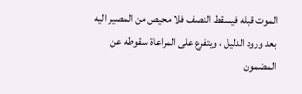الموت قبله فيسقط النصف فلا محيص من المصير اليه بعد ورود الدليل ، ويتفرع على المراعاة سقوطه عن المضمون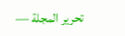تحرير المجلة —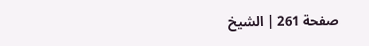صفحة 261 | الشيخ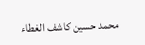محمد حسين كاشف الغطاء